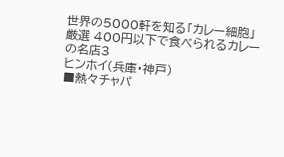世界の5000軒を知る「カレー細胞」厳選 400円以下で食べられるカレーの名店3
ヒンホイ(兵庫・神戸)
■熱々チャパ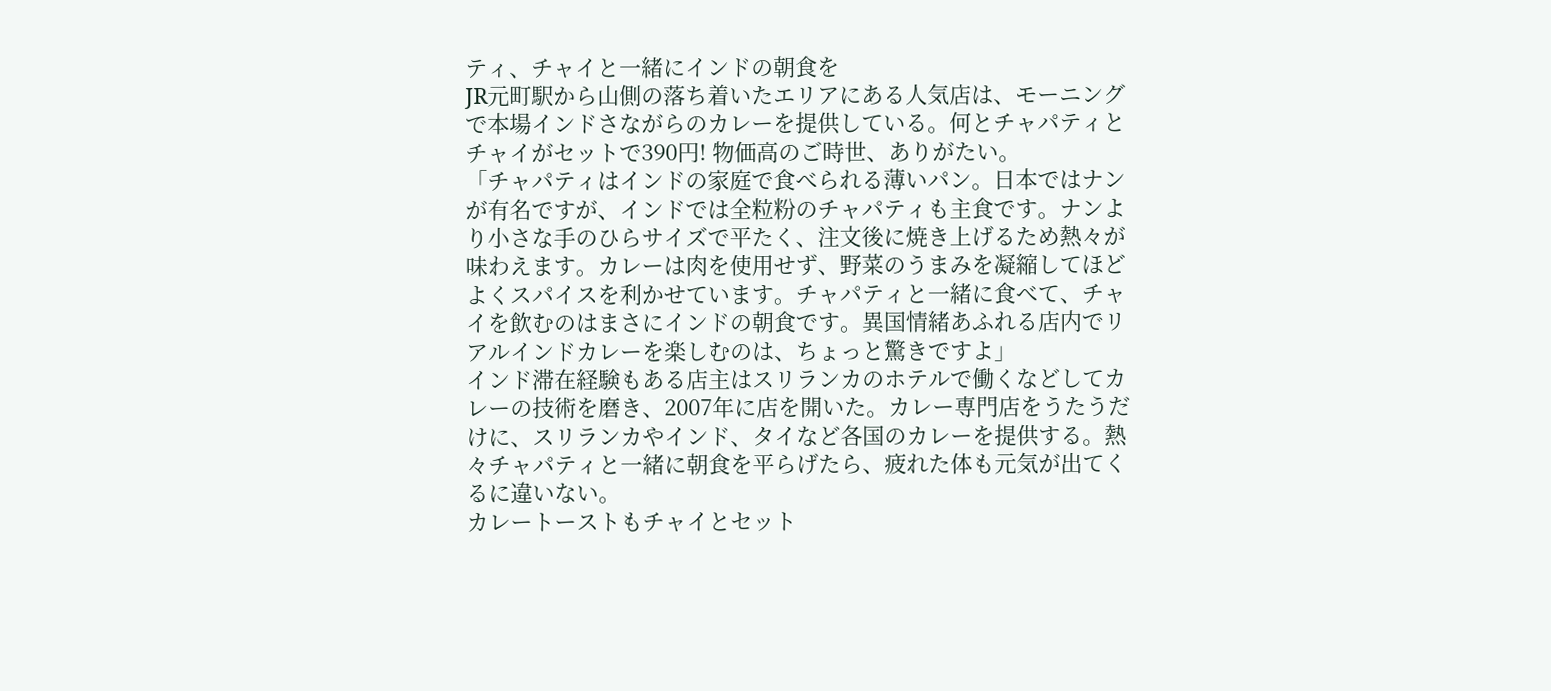ティ、チャイと一緒にインドの朝食を
JR元町駅から山側の落ち着いたエリアにある人気店は、モーニングで本場インドさながらのカレーを提供している。何とチャパティとチャイがセットで390円! 物価高のご時世、ありがたい。
「チャパティはインドの家庭で食べられる薄いパン。日本ではナンが有名ですが、インドでは全粒粉のチャパティも主食です。ナンより小さな手のひらサイズで平たく、注文後に焼き上げるため熱々が味わえます。カレーは肉を使用せず、野菜のうまみを凝縮してほどよくスパイスを利かせています。チャパティと一緒に食べて、チャイを飲むのはまさにインドの朝食です。異国情緒あふれる店内でリアルインドカレーを楽しむのは、ちょっと驚きですよ」
インド滞在経験もある店主はスリランカのホテルで働くなどしてカレーの技術を磨き、2007年に店を開いた。カレー専門店をうたうだけに、スリランカやインド、タイなど各国のカレーを提供する。熱々チャパティと一緒に朝食を平らげたら、疲れた体も元気が出てくるに違いない。
カレートーストもチャイとセット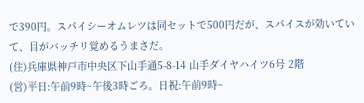で390円。スパイシーオムレツは同セットで500円だが、スパイスが効いていて、目がバッチリ覚めるうまさだ。
(住)兵庫県神戸市中央区下山手通5-8-14 山手ダイヤハイツ6号 2階
(営)平日:午前9時~午後3時ごろ。日祝:午前9時~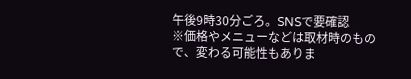午後9時30分ごろ。SNSで要確認
※価格やメニューなどは取材時のもので、変わる可能性もありま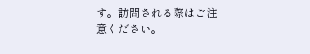す。訪問される際はご注意ください。